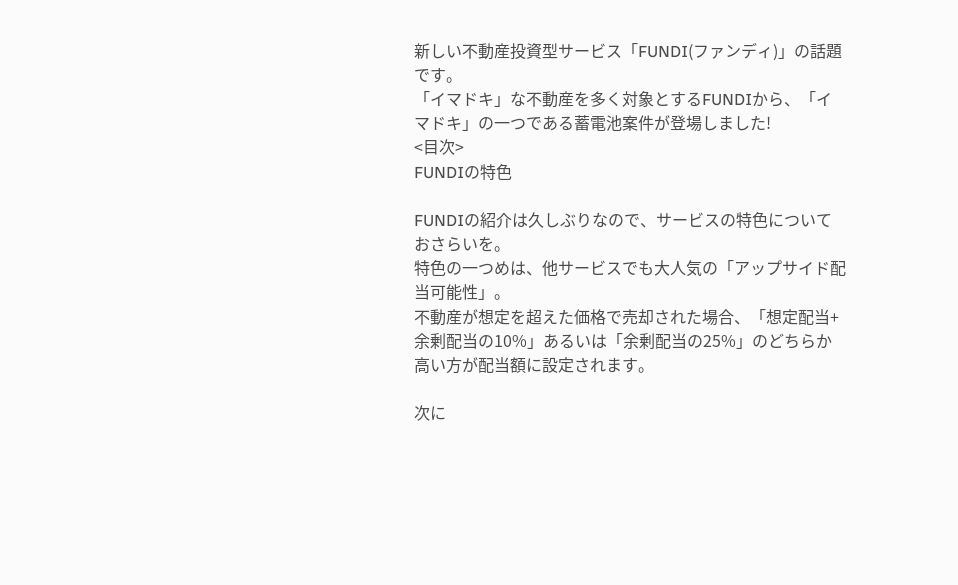新しい不動産投資型サービス「FUNDI(ファンディ)」の話題です。
「イマドキ」な不動産を多く対象とするFUNDIから、「イマドキ」の一つである蓄電池案件が登場しました!
<目次>
FUNDIの特色

FUNDIの紹介は久しぶりなので、サービスの特色についておさらいを。
特色の一つめは、他サービスでも大人気の「アップサイド配当可能性」。
不動産が想定を超えた価格で売却された場合、「想定配当+余剰配当の10%」あるいは「余剰配当の25%」のどちらか高い方が配当額に設定されます。

次に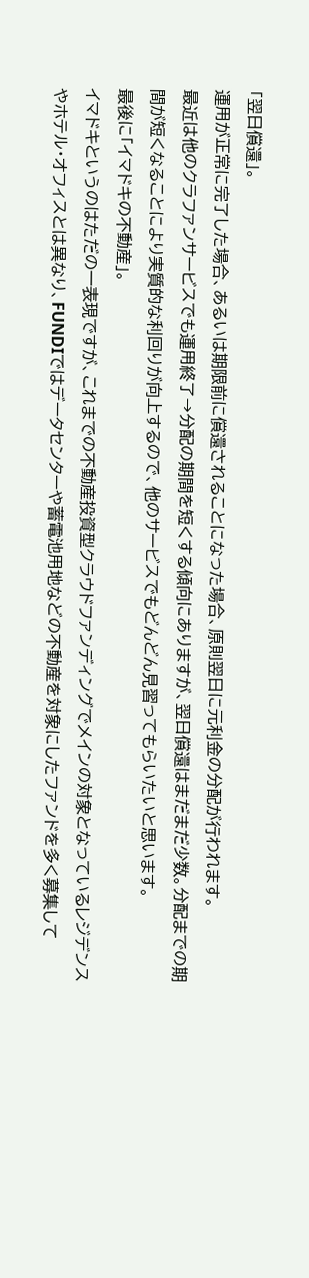「翌日償還」。
運用が正常に完了した場合、あるいは期限前に償還されることになった場合、原則翌日に元利金の分配が行われます。
最近は他のクラファンサービスでも運用終了→分配の期間を短くする傾向にありますが、翌日償還はまだまだ少数。分配までの期間が短くなることにより実質的な利回りが向上するので、他のサービスでもどんどん見習ってもらいたいと思います。
最後に「イマドキの不動産」。
イマドキというのはただの一表現ですが、これまでの不動産投資型クラウドファンディングでメインの対象となっているレジデンスやホテル・オフィスとは異なり、FUNDIではデータセンターや蓄電池用地などの不動産を対象にしたファンドを多く募集して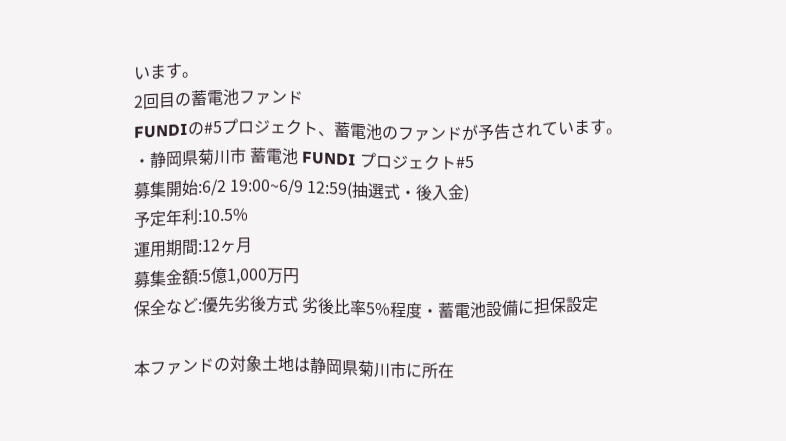います。
2回目の蓄電池ファンド
FUNDIの#5プロジェクト、蓄電池のファンドが予告されています。
・静岡県菊川市 蓄電池 FUNDI プロジェクト#5
募集開始:6/2 19:00~6/9 12:59(抽選式・後入金)
予定年利:10.5%
運用期間:12ヶ月
募集金額:5億1,000万円
保全など:優先劣後方式 劣後比率5%程度・蓄電池設備に担保設定

本ファンドの対象土地は静岡県菊川市に所在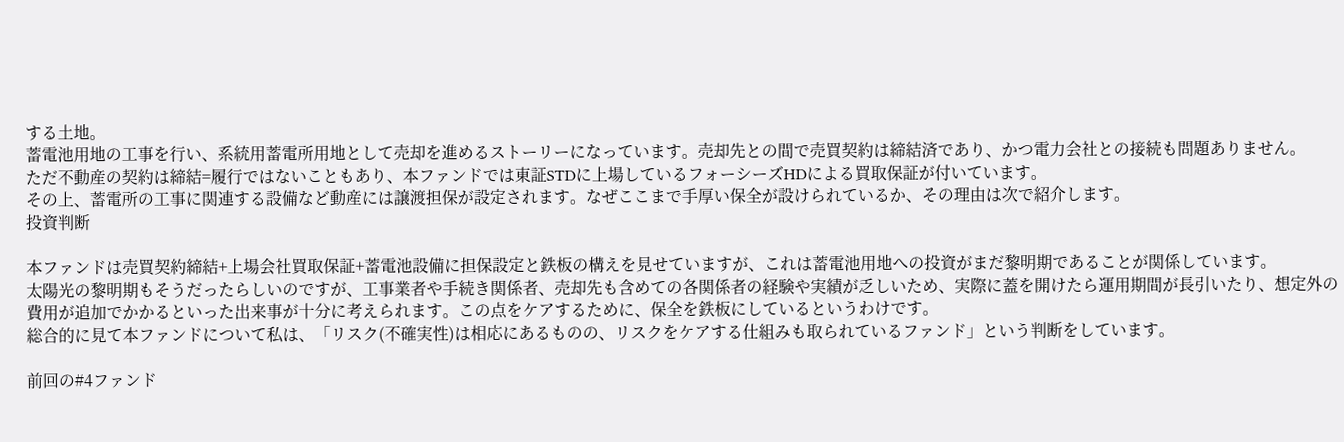する土地。
蓄電池用地の工事を行い、系統用蓄電所用地として売却を進めるストーリーになっています。売却先との間で売買契約は締結済であり、かつ電力会社との接続も問題ありません。
ただ不動産の契約は締結=履行ではないこともあり、本ファンドでは東証STDに上場しているフォーシーズHDによる買取保証が付いています。
その上、蓄電所の工事に関連する設備など動産には譲渡担保が設定されます。なぜここまで手厚い保全が設けられているか、その理由は次で紹介します。
投資判断

本ファンドは売買契約締結+上場会社買取保証+蓄電池設備に担保設定と鉄板の構えを見せていますが、これは蓄電池用地への投資がまだ黎明期であることが関係しています。
太陽光の黎明期もそうだったらしいのですが、工事業者や手続き関係者、売却先も含めての各関係者の経験や実績が乏しいため、実際に蓋を開けたら運用期間が長引いたり、想定外の費用が追加でかかるといった出来事が十分に考えられます。この点をケアするために、保全を鉄板にしているというわけです。
総合的に見て本ファンドについて私は、「リスク(不確実性)は相応にあるものの、リスクをケアする仕組みも取られているファンド」という判断をしています。

前回の#4ファンド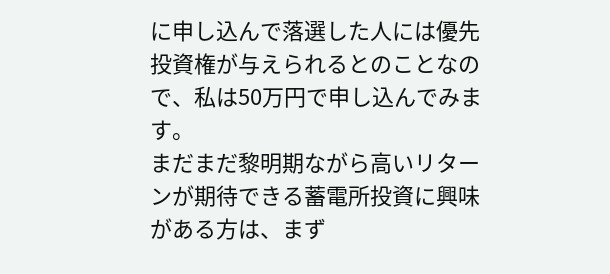に申し込んで落選した人には優先投資権が与えられるとのことなので、私は50万円で申し込んでみます。
まだまだ黎明期ながら高いリターンが期待できる蓄電所投資に興味がある方は、まず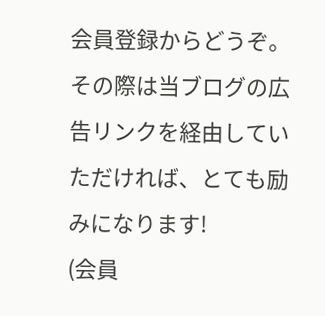会員登録からどうぞ。その際は当ブログの広告リンクを経由していただければ、とても励みになります!
(会員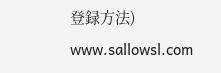登録方法)
www.sallowsl.com